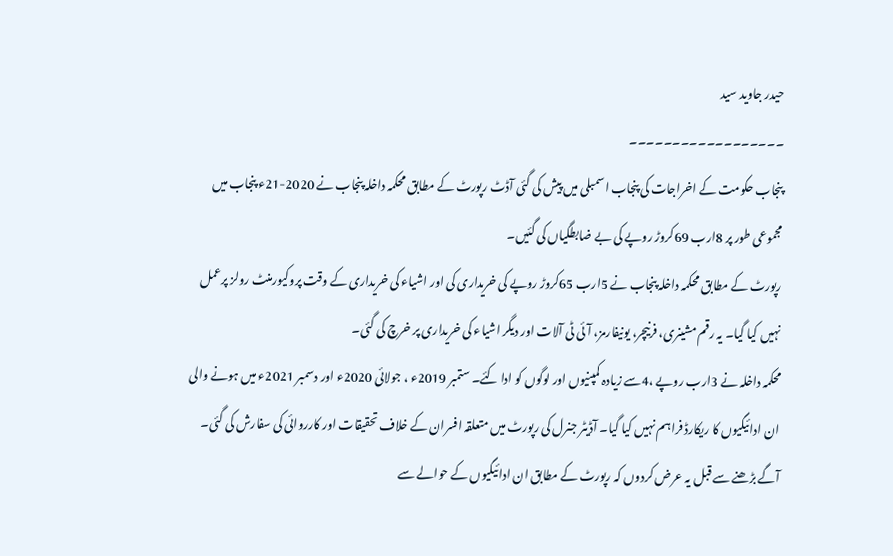حیدر جاوید سید
۔۔۔۔۔۔۔۔۔۔۔۔۔۔۔۔۔۔
پنجاب حکومت کے اخراجات کی پنجاب اسمبلی میں پیش کی گئی آڈٹ رپورٹ کے مطابق محکمہ داخلہ پنجاب نے 2020-21ء پنجاب میں مجموعی طور پر 8ارب 69کروڑ روپے کی بے ضابطگیاں کی گئیں۔
رپورٹ کے مطابق محکمہ داخلہ پنجاب نے 5ارب 65کروڑ روپے کی خریداری کی اور اشیاء کی خریداری کے وقت پروکیورمنٹ رولز پرعمل نہیں کیا گیا۔ یہ رقم مشینری، فرنیچر، یونیفارمز، آئی ٹی آلات اور دیگر اشیاء کی خریداری پر خرچ کی گئی۔
محکمہ داخلہ نے 3ارب روپے ،4سے زیادہ کمپنیوں اور لوگوں کو ادا کئے۔ ستمبر 2019ء ، جولائی 2020ء اور دسمبر 2021ء میں ہونے والی ان ادائیگیوں کا ریکارڈ فراہم نہیں کیا گیا۔ آڈیٹر جنرل کی رپورٹ میں متعلقہ افسران کے خلاف تحقیقات اور کارروائی کی سفارش کی گئی۔
آگے بڑھنے سے قبل یہ عرض کردوں کہ رپورٹ کے مطابق ان ادائیگیوں کے حوالے سے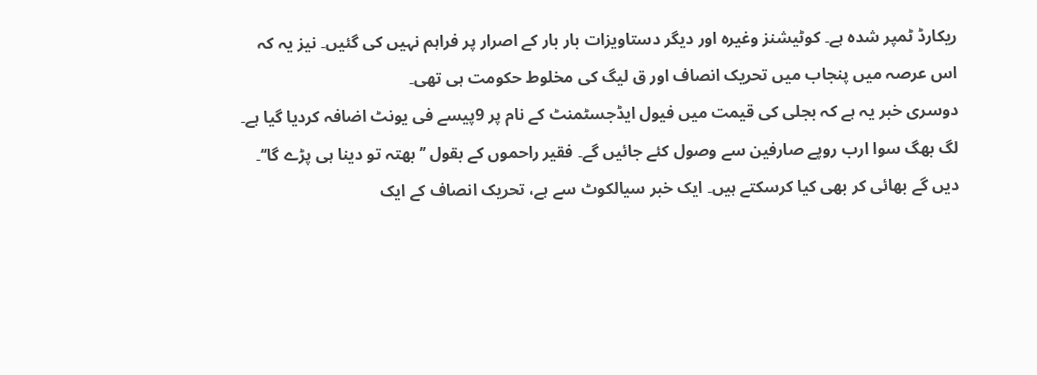ریکارڈ ٹمپر شدہ ہے۔ کوٹیشنز وغیرہ اور دیگر دستاویزات بار بار کے اصرار پر فراہم نہیں کی گئیں۔ نیز یہ کہ اس عرصہ میں پنجاب میں تحریک انصاف اور ق لیگ کی مخلوط حکومت ہی تھی۔
دوسری خبر یہ ہے کہ بجلی کی قیمت میں فیول ایڈجسٹمنٹ کے نام پر 9پیسے فی یونٹ اضافہ کردیا گیا ہے۔ لگ بھگ سوا ارب روپے صارفین سے وصول کئے جائیں گے۔ فقیر راحموں کے بقول ’’بھتہ تو دینا ہی پڑے گا‘‘۔ دیں گے بھائی کر بھی کیا کرسکتے ہیں۔ ایک خبر سیالکوٹ سے ہے، تحریک انصاف کے ایک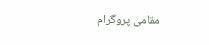مقامی پروگرام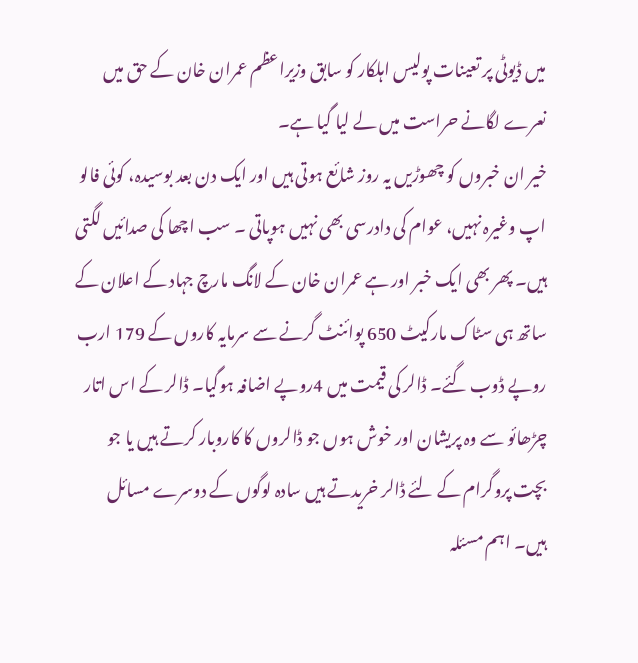میں ڈیوٹی پر تعینات پولیس اہلکار کو سابق وزیراعظم عمران خان کے حق میں نعرے لگانے حراست میں لے لیا گیا ہے۔
خیر ان خبروں کو چھوڑیں یہ روز شائع ہوتی ہیں اور ایک دن بعد بوسیدہ، کوئی فالو اپ وغیرہ نہیں، عوام کی دادرسی بھی نہیں ہوپاتی ۔ سب اچھا کی صدائیں لگتی ہیں۔ پھر بھی ایک خبر اور ہے عمران خان کے لانگ مارچ جہاد کے اعلان کے ساتھ ہی سٹاک مارکیٹ 650 پوائنٹ گرنے سے سرمایہ کاروں کے 179 ارب روپے ڈوب گئے۔ ڈالر کی قیمت میں 4روپے اضافہ ہوگیا۔ ڈالر کے اس اتار چڑھائو سے وہ پریشان اور خوش ہوں جو ڈالروں کا کاروبار کرتے ہیں یا جو بچت پروگرام کے لئے ڈالر خریدتے ہیں سادہ لوگوں کے دوسرے مسائل ہیں۔ اہم مسئلہ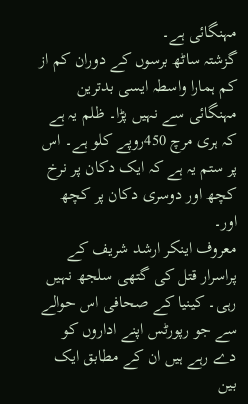مہنگائی ہے۔
گزشتہ ساٹھ برسوں کے دوران کم از کم ہمارا واسطہ ایسی بدترین مہنگائی سے نہیں پڑا۔ ظلم یہ ہے کہ ہری مرچ 450روپے کلو ہے۔ اس پر ستم یہ ہے کہ ایک دکان پر نرخ کچھ اور دوسری دکان پر کچھ اور۔
معروف اینکر ارشد شریف کے پراسرار قتل کی گتھی سلجھ نہیں رہی۔ کینیا کے صحافی اس حوالے سے جو رپورٹس اپنے اداروں کو دے رہے ہیں ان کے مطابق ایک بین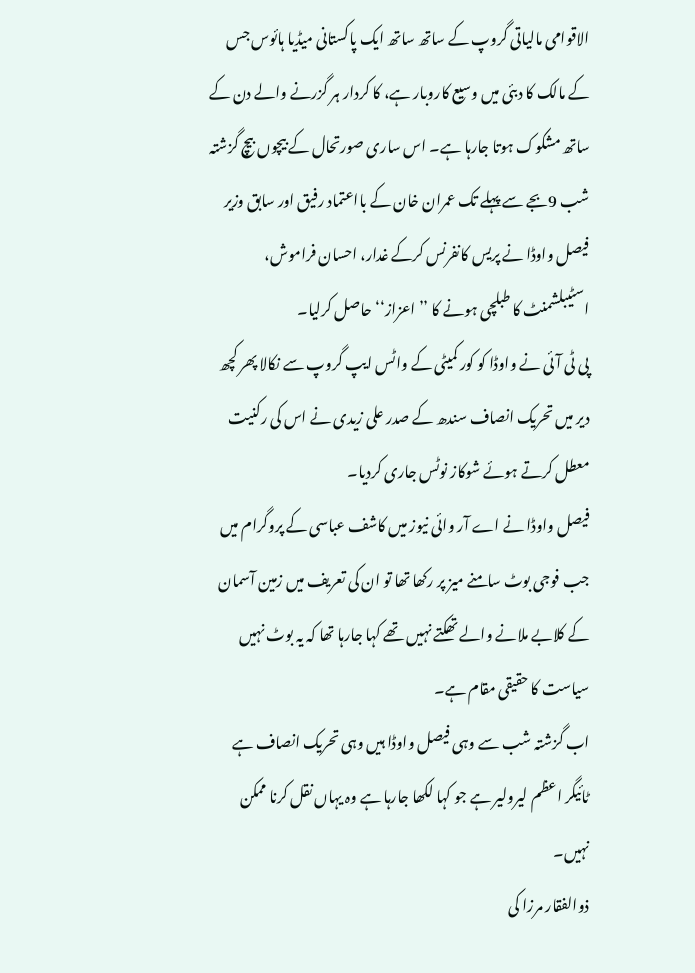الاقوامی مالیاتی گروپ کے ساتھ ساتھ ایک پاکستانی میڈیا ہائوس جس کے مالک کا دبئی میں وسیع کاروبار ہے، کا کردار ہر گزرنے والے دن کے ساتھ مشکوک ہوتا جارہا ہے۔ اس ساری صورتحال کے بیچوں بیچ گزشتہ شب 9بجے سے پہلے تک عمران خان کے بااعتماد رفیق اور سابق وزیر فیصل واوڈا نے پریس کانفرنس کرکے غدار، احسان فراموش، اسٹیبلشمنٹ کا طبلچی ہونے کا ’’اعزاز‘‘ حاصل کرلیا۔
پی ٹی آئی نے واوڈا کو کور کمیٹی کے واٹس ایپ گروپ سے نکالا پھر کچھ دیر میں تحریک انصاف سندھ کے صدر علی زیدی نے اس کی رکنیت معطل کرتے ہوئے شوکاز نوٹس جاری کردیا۔
فیصل واوڈا نے اے آر وائی نیوز میں کاشف عباسی کے پروگرام میں جب فوجی بوٹ سامنے میز پر رکھا تھا تو ان کی تعریف میں زمین آسمان کے کلابے ملانے والے تھکتے نہیں تھے کہا جارہا تھا کہ یہ بوٹ نہیں سیاست کا حقیقی مقام ہے۔
اب گزشتہ شب سے وہی فیصل واوڈا ہیں وہی تحریک انصاف ہے ٹائیگر اعظم لیرولیر ہے جو کہا لکھا جارہا ہے وہ یہاں نقل کرنا ممکن نہیں۔
ذوالفقار مرزا کی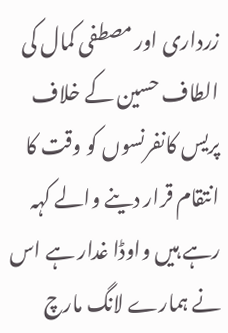زرداری اور مصطفی کمال کی الطاف حسین کے خلاف پریس کانفرنسوں کو وقت کا انتقام قرار دینے والے کہہ رہے ہیں واوڈا غدار ہے اس نے ہمارے لانگ مارچ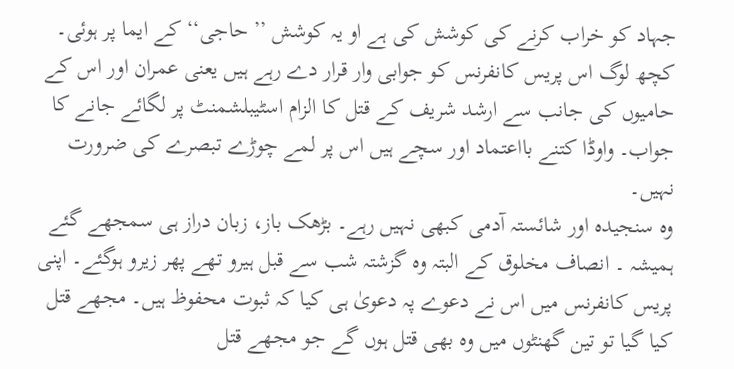جہاد کو خراب کرنے کی کوشش کی ہے او یہ کوشش ’’حاجی‘‘ کے ایما پر ہوئی۔
کچھ لوگ اس پریس کانفرنس کو جوابی وار قرار دے رہے ہیں یعنی عمران اور اس کے حامیوں کی جانب سے ارشد شریف کے قتل کا الزام اسٹیبلشمنٹ پر لگائے جانے کا جواب۔ واوڈا کتنے بااعتماد اور سچے ہیں اس پر لمے چوڑے تبصرے کی ضرورت نہیں۔
وہ سنجیدہ اور شائستہ آدمی کبھی نہیں رہے۔ بڑھک باز، زبان دراز ہی سمجھے گئے ہمیشہ ۔ انصاف مخلوق کے البتہ وہ گزشتہ شب سے قبل ہیرو تھے پھر زیرو ہوگئے۔ اپنی پریس کانفرنس میں اس نے دعوے پہ دعویٰ ہی کیا کہ ثبوت محفوظ ہیں۔ مجھے قتل کیا گیا تو تین گھنٹوں میں وہ بھی قتل ہوں گے جو مجھے قتل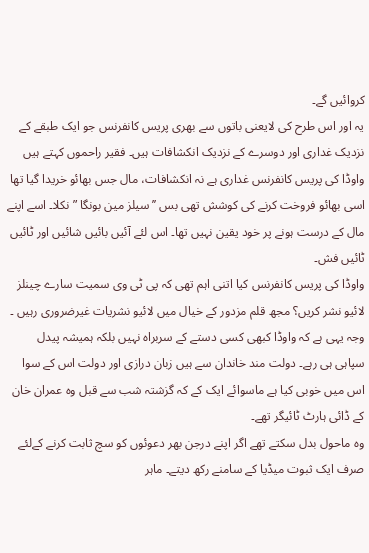کروائیں گے۔
یہ اور اس طرح کی لایعنی باتوں سے بھری پریس کانفرنس جو ایک طبقے کے نزدیک غداری اور دوسرے کے نزدیک انکشافات ہیں۔ فقیر راحموں کہتے ہیں واوڈا کی پریس کانفرنس غداری ہے نہ انکشافات، مال جس بھائو خریدا گیا تھا اسی بھائو فروخت کرنے کی کوشش تھی بس ’’سیلز مین بونگا ” نکلا۔ اسے اپنے مال کے درست ہونے پر خود یقین نہیں تھا۔ اس لئے آئیں بائیں شائیں اور ٹائیں ٹائیں فش۔
واوڈا کی پریس کانفرنس کیا اتنی اہم تھی کہ پی ٹی وی سمیت سارے چینلز لائیو نشر کریں؟ مجھ قلم مزدور کے خیال میں لائیو نشریات غیرضروری رہیں ۔ وجہ یہی ہے کہ واوڈا کبھی کسی دستے کے سربراہ نہیں بلکہ ہمیشہ پیدل سپاہی ہی رہے۔ دولت مند خاندان سے ہیں زبان درازی اور دولت اس کے سوا اس میں خوبی کیا ہے ماسوائے ایک کے کہ گزشتہ شب سے قبل وہ عمران خان کے ڈائی ہارٹ ٹائیگر تھے۔
وہ ماحول بدل سکتے تھے اگر اپنے درجن بھر دعوئوں کو سچ ثابت کرنے کےلئے صرف ایک ثبوت میڈیا کے سامنے رکھ دیتے۔ ماہر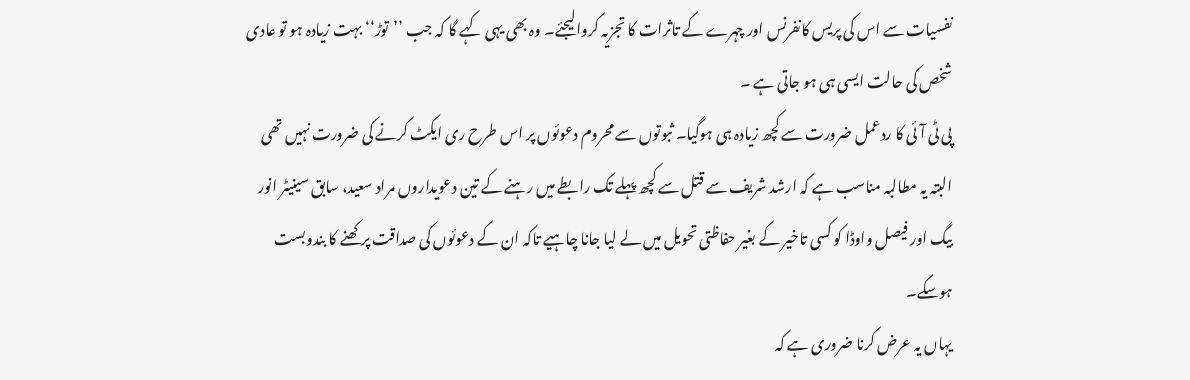نفسیات سے اس کی پریس کانفرنس اور چہرے کے تاثرات کا تجزیہ کروالیجئے۔ وہ بھی یہی کہے گا کہ جب ’’توڑ‘‘ بہت زیادہ ہو تو عادی شخص کی حالت ایسی ہی ہو جاتی ہے ۔
پی ٹی آئی کا ردعمل ضرورت سے کچھ زیادہ ہی ہوگیا۔ ثبوتوں سے محروم دعوئوں پر اس طرح ری ایکٹ کرنے کی ضرورت نہیں تھی البتہ یہ مطالبہ مناسب ہے کہ ارشد شریف سے قتل سے کچھ پہلے تک رابطے میں رہنے کے تین دعویداروں مراد سعید، سابق سینیٹر انور بیگ اور فیصل واوڈا کو کسی تاخیر کے بغیر حفاظتی تحویل میں لے لیا جانا چاہیے تاکہ ان کے دعوئوں کی صداقت پرکھنے کا بندوبست ہوسکے۔
یہاں یہ عرض کرنا ضروری ہے کہ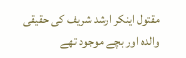مقتول اینکر ارشد شریف کی حقیقی والدہ اور بچے موجود تھے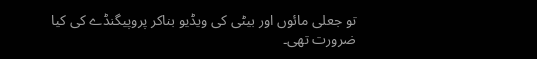تو جعلی مائوں اور بیٹی کی ویڈیو بناکر پروپیگنڈے کی کیا ضرورت تھی۔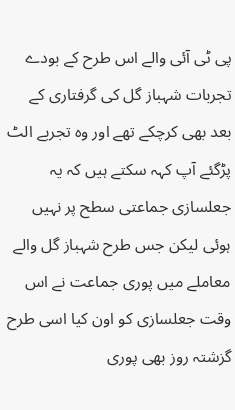پی ٹی آئی والے اس طرح کے بودے تجربات شہباز گل کی گرفتاری کے بعد بھی کرچکے تھے اور وہ تجربے الٹ پڑگئے آپ کہہ سکتے ہیں کہ یہ جعلسازی جماعتی سطح پر نہیں ہوئی لیکن جس طرح شہباز گل والے معاملے میں پوری جماعت نے اس وقت جعلسازی کو اون کیا اسی طرح گزشتہ روز بھی پوری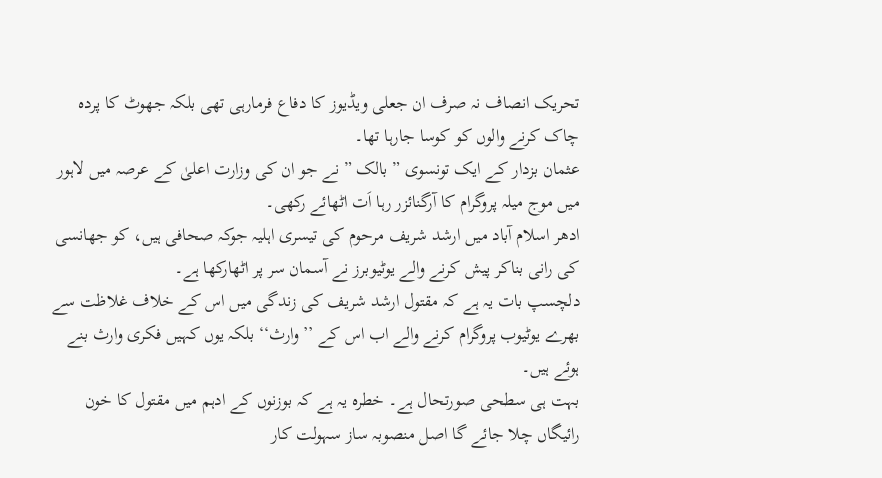تحریک انصاف نہ صرف ان جعلی ویڈیوز کا دفاع فرمارہی تھی بلکہ جھوٹ کا پردہ چاک کرنے والوں کو کوسا جارہا تھا۔
عثمان بزدار کے ایک تونسوی ” بالک ” نے جو ان کی وزارت اعلیٰ کے عرصہ میں لاہور میں موج میلہ پروگرام کا آرگنائزر رہا اَت اٹھائے رکھی۔
ادھر اسلام آباد میں ارشد شریف مرحوم کی تیسری اہلیہ جوکہ صحافی ہیں، کو جھانسی کی رانی بناکر پیش کرنے والے یوٹیوبرز نے آسمان سر پر اٹھارکھا ہے۔
دلچسپ بات یہ ہے کہ مقتول ارشد شریف کی زندگی میں اس کے خلاف غلاظت سے بھرے یوٹیوب پروگرام کرنے والے اب اس کے ’’وارث‘‘ بلکہ یوں کہیں فکری وارث بنے ہوئے ہیں۔
بہت ہی سطحی صورتحال ہے۔ خطرہ یہ ہے کہ بوزنوں کے ادہم میں مقتول کا خون رائیگاں چلا جائے گا اصل منصوبہ ساز سہولت کار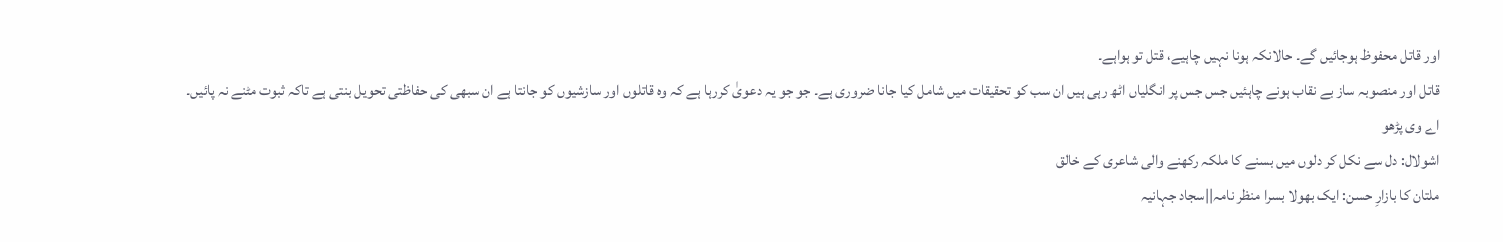اور قاتل محفوظ ہوجائیں گے۔ حالانکہ ہونا نہیں چاہیے، قتل تو ہواہے۔
قاتل اور منصوبہ ساز بے نقاب ہونے چاہئیں جس جس پر انگلیاں اٹھ رہی ہیں ان سب کو تحقیقات میں شامل کیا جانا ضروری ہے۔ جو جو یہ دعویٰ کررہا ہے کہ وہ قاتلوں اور سازشیوں کو جانتا ہے ان سبھی کی حفاظتی تحویل بنتی ہے تاکہ ثبوت مٹنے نہ پائیں۔
اے وی پڑھو
اشولال: دل سے نکل کر دلوں میں بسنے کا ملکہ رکھنے والی شاعری کے خالق
ملتان کا بازارِ حسن: ایک بھولا بسرا منظر نامہ||سجاد جہانیہ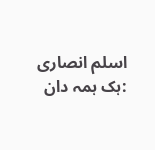اسلم انصاری :ہک ہمہ دان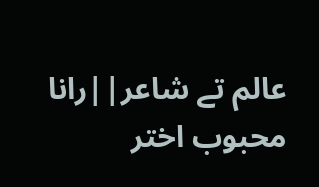عالم تے شاعر||رانا محبوب اختر